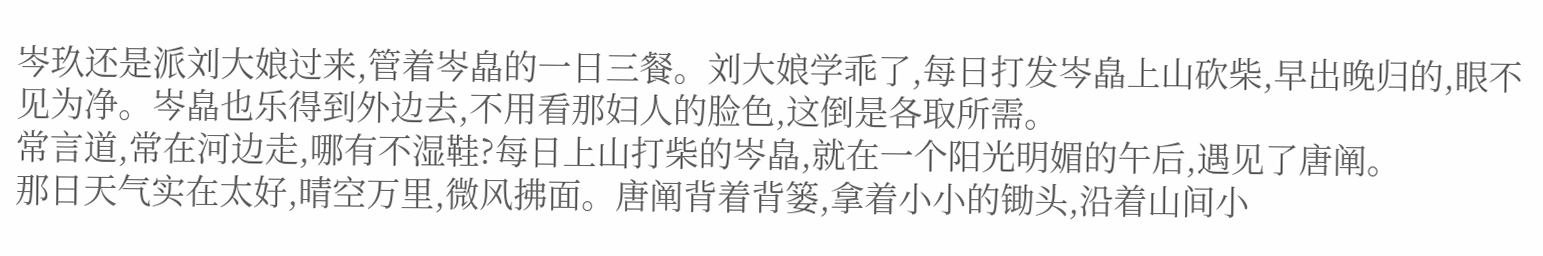岑玖还是派刘大娘过来,管着岑皛的一日三餐。刘大娘学乖了,每日打发岑皛上山砍柴,早出晚归的,眼不见为净。岑皛也乐得到外边去,不用看那妇人的脸色,这倒是各取所需。
常言道,常在河边走,哪有不湿鞋?每日上山打柴的岑皛,就在一个阳光明媚的午后,遇见了唐阐。
那日天气实在太好,晴空万里,微风拂面。唐阐背着背篓,拿着小小的锄头,沿着山间小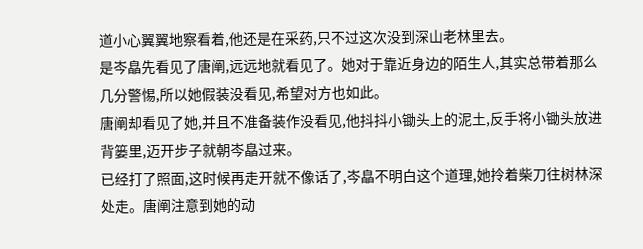道小心翼翼地察看着,他还是在采药,只不过这次没到深山老林里去。
是岑皛先看见了唐阐,远远地就看见了。她对于靠近身边的陌生人,其实总带着那么几分警惕,所以她假装没看见,希望对方也如此。
唐阐却看见了她,并且不准备装作没看见,他抖抖小锄头上的泥土,反手将小锄头放进背篓里,迈开步子就朝岑皛过来。
已经打了照面,这时候再走开就不像话了,岑皛不明白这个道理,她拎着柴刀往树林深处走。唐阐注意到她的动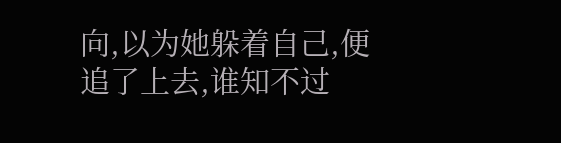向,以为她躲着自己,便追了上去,谁知不过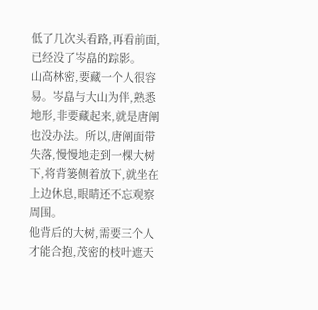低了几次头看路,再看前面,已经没了岑皛的踪影。
山高林密,要藏一个人很容易。岑皛与大山为伴,熟悉地形,非要藏起来,就是唐阐也没办法。所以,唐阐面带失落,慢慢地走到一棵大树下,将背篓侧着放下,就坐在上边休息,眼睛还不忘观察周围。
他背后的大树,需要三个人才能合抱,茂密的枝叶遮天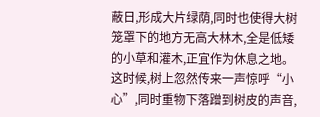蔽日,形成大片绿荫,同时也使得大树笼罩下的地方无高大林木,全是低矮的小草和灌木,正宜作为休息之地。
这时候,树上忽然传来一声惊呼“小心”,同时重物下落蹭到树皮的声音,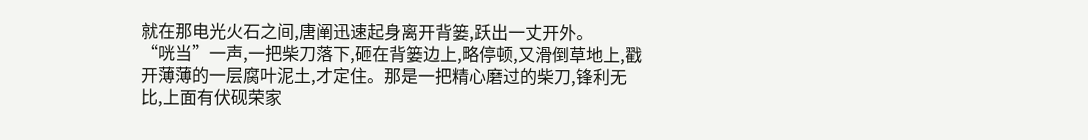就在那电光火石之间,唐阐迅速起身离开背篓,跃出一丈开外。
“咣当”一声,一把柴刀落下,砸在背篓边上,略停顿,又滑倒草地上,戳开薄薄的一层腐叶泥土,才定住。那是一把精心磨过的柴刀,锋利无比,上面有伏砚荣家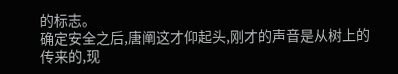的标志。
确定安全之后,唐阐这才仰起头,刚才的声音是从树上的传来的,现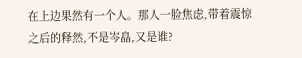在上边果然有一个人。那人一脸焦虑,带着震惊之后的释然,不是岑皛,又是谁?